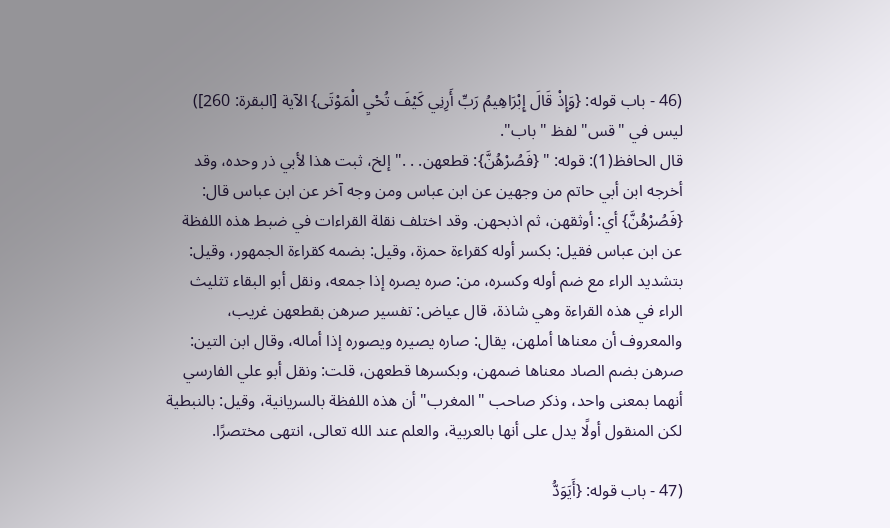(46 - باب قوله: {وَإِذْ قَالَ إِبْرَاهِيمُ رَبِّ أَرِنِي كَيْفَ تُحْيِ الْمَوْتَى} الآية [البقرة: 260])
ليس في "قس" لفظ "باب".
قال الحافظ(1): قوله: " {فَصُرْهُنَّ}: قطعهن. . ." إلخ، ثبت هذا لأبي ذر وحده، وقد أخرجه ابن أبي حاتم من وجهين عن ابن عباس ومن وجه آخر عن ابن عباس قال: {فَصُرْهُنَّ} أي: أوثقهن، ثم اذبحهن. وقد اختلف نقلة القراءات في ضبط هذه اللفظة عن ابن عباس فقيل: بكسر أوله كقراءة حمزة، وقيل: بضمه كقراءة الجمهور، وقيل: بتشديد الراء مع ضم أوله وكسره، من: صره يصره إذا جمعه، ونقل أبو البقاء تثليث الراء في هذه القراءة وهي شاذة، قال عياض: تفسير صرهن بقطعهن غريب، والمعروف أن معناها أملهن، يقال: صاره يصيره ويصوره إذا أماله، وقال ابن التين: صرهن بضم الصاد معناها ضمهن، وبكسرها قطعهن، قلت: ونقل أبو علي الفارسي أنهما بمعنى واحد، وذكر صاحب "المغرب" أن هذه اللفظة بالسريانية، وقيل: بالنبطية لكن المنقول أولًا يدل على أنها بالعربية، والعلم عند الله تعالى، انتهى مختصرًا.

(47 - باب قوله: {أَيَوَدُّ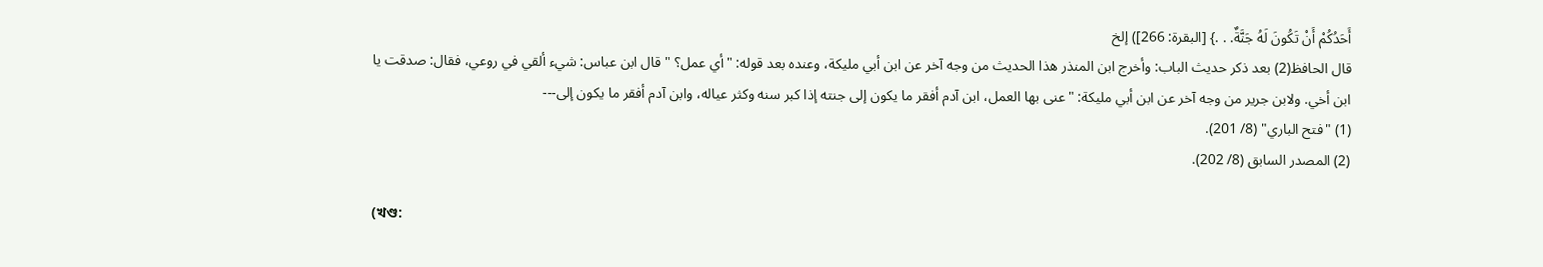أَحَدُكُمْ أَنْ تَكُونَ لَهُ جَنَّةٌ. . .} [البقرة: 266]) إلخ
قال الحافظ(2) بعد ذكر حديث الباب: وأخرج ابن المنذر هذا الحديث من وجه آخر عن ابن أبي مليكة، وعنده بعد قوله: "أي عمل؟ " قال ابن عباس: شيء ألقي في روعي، فقال: صدقت يا ابن أخي. ولابن جرير من وجه آخر عن ابن أبي مليكة: "عنى بها العمل، ابن آدم أفقر ما يكون إلى جنته إذا كبر سنه وكثر عياله، وابن آدم أفقر ما يكون إلى---
(1) "فتح الباري" (8/ 201).
(2) المصدر السابق (8/ 202).

(খণ্ড: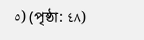٥) (পৃষ্ঠা: ٤٨)